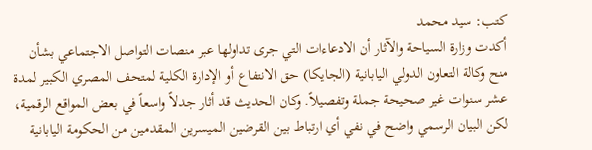كتب: سيد محمد
أكدت وزارة السياحة والآثار أن الادعاءات التي جرى تداولها عبر منصات التواصل الاجتماعي بشأن منح وكالة التعاون الدولي اليابانية (الجايكا) حق الانتفاع أو الإدارة الكلية لمتحف المصري الكبير لمدة عشر سنوات غير صحيحة جملة وتفصيلاً. وكان الحديث قد أثار جدلاً واسعاً في بعض المواقع الرقمية، لكن البيان الرسمي واضح في نفي أي ارتباط بين القرضين الميسرين المقدمين من الحكومة اليابانية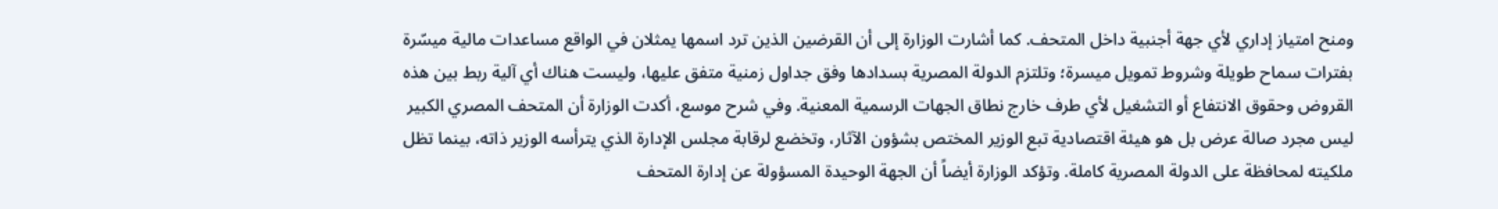ومنح امتياز إداري لأي جهة أجنبية داخل المتحف. كما أشارت الوزارة إلى أن القرضين الذين ترد اسمها يمثلان في الواقع مساعدات مالية ميسّرة بفترات سماح طويلة وشروط تمويل ميسرة؛ وتلتزم الدولة المصرية بسدادها وفق جداول زمنية متفق عليها، وليست هناك أي آلية ربط بين هذه القروض وحقوق الانتفاع أو التشغيل لأي طرف خارج نطاق الجهات الرسمية المعنية. وفي شرح موسع، أكدت الوزارة أن المتحف المصري الكبير ليس مجرد صالة عرض بل هو هيئة اقتصادية تبع الوزير المختص بشؤون الآثار، وتخضع لرقابة مجلس الإدارة الذي يترأسه الوزير ذاته، بينما تظل ملكيته لمحافظة على الدولة المصرية كاملة. وتؤكد الوزارة أيضاً أن الجهة الوحيدة المسؤولة عن إدارة المتحف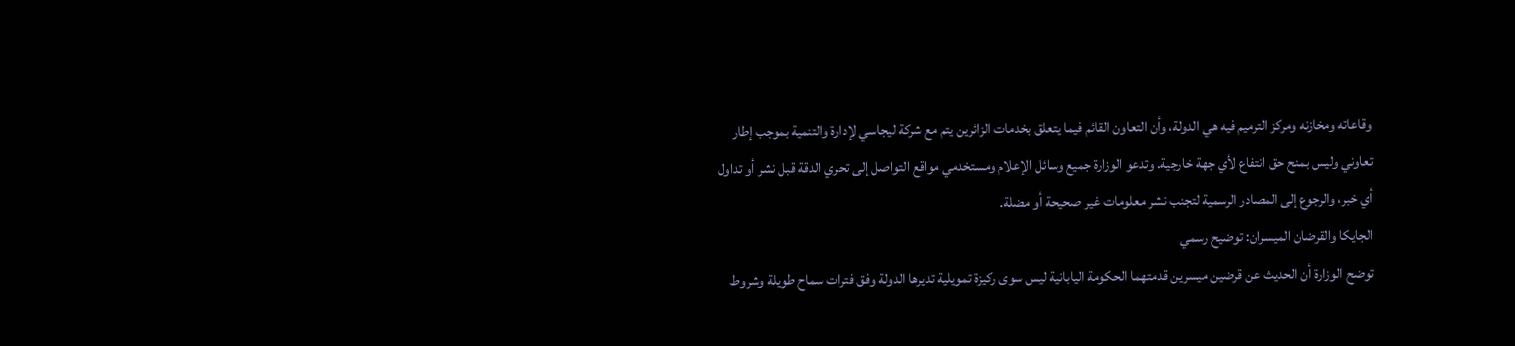وقاعاته ومخازنه ومركز الترميم فيه هي الدولة، وأن التعاون القائم فيما يتعلق بخدمات الزائرين يتم مع شركة ليجاسي لإدارة والتنمية بموجب إطار تعاوني وليس بمنح حق انتفاع لأي جهة خارجية. وتدعو الوزارة جميع وسائل الإعلام ومستخدمي مواقع التواصل إلى تحري الدقة قبل نشر أو تداول أي خبر، والرجوع إلى المصادر الرسمية لتجنب نشر معلومات غير صحيحة أو مضلة.
الجايكا والقرضان الميسران: توضيح رسمي
توضح الوزارة أن الحديث عن قرضين ميسرين قدمتهما الحكومة اليابانية ليس سوى ركيزة تمويلية تديرها الدولة وفق فترات سماح طويلة وشروط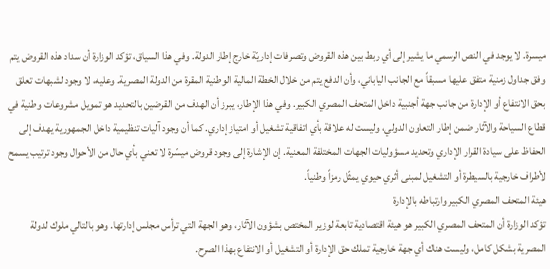ميسرة. لا يوجد في النص الرسمي ما يشير إلى أي ربط بين هذه القروض وتصرفات إداريّة خارج إطار الدولة. وفي هذا السياق، تؤكد الوزارة أن سداد هذه القروض يتم وفق جداول زمنية متفق عليها مسبقاً مع الجانب الياباني، وأن الدفع يتم من خلال الخطة المالية الوطنية المقرة من الدولة المصرية. وعليه، لا وجود لشبهات تعلق بحق الانتفاع أو الإدارة من جانب جهة أجنبية داخل المتحف المصري الكبير. وفي هذا الإطار، يبرز أن الهدف من القرضين بالتحديد هو تمويل مشروعات وطنية في قطاع السياحة والآثار ضمن إطار التعاون الدولي، وليست له علاقة بأي اتفاقية تشغيل أو امتياز إداري. كما أن وجود آليات تنظيمية داخل الجمهورية يهدف إلى الحفاظ على سيادة القرار الإداري وتحديد مسؤوليات الجهات المختلفة المعنية. إن الإشارة إلى وجود قروض ميسّرة لا تعني بأي حال من الأحوال وجود ترتيب يسمح لأطراف خارجية بالسيطرة أو التشغيل لمبنى أثري حيوي يمثّل رمزاً وطنياً.
هيئة المتحف المصري الكبير وارتباطه بالإدارة
تؤكد الوزارة أن المتحف المصري الكبير هو هيئة اقتصادية تابعة لوزير المختص بشؤون الآثار، وهو الجهة التي ترأس مجلس إدارتها. وهو بالتالي ملوك لدولة المصرية بشكل كامل، وليست هناك أي جهة خارجية تملك حق الإدارة أو التشغيل أو الانتفاع بهذا الصرح.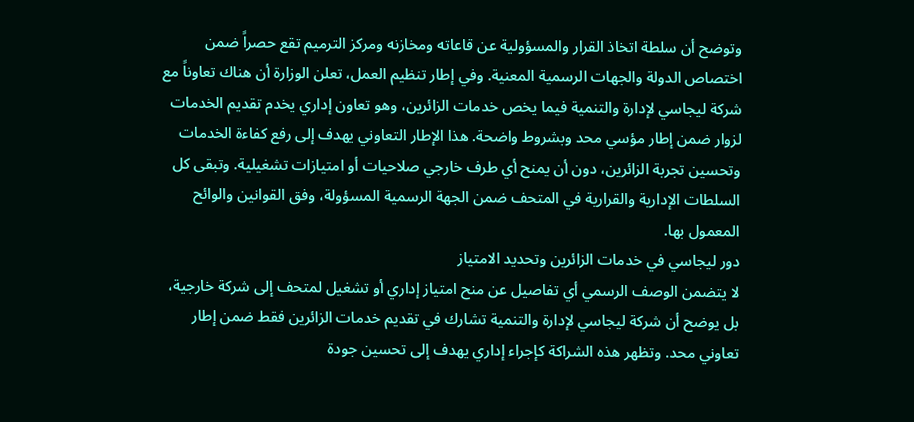وتوضح أن سلطة اتخاذ القرار والمسؤولية عن قاعاته ومخازنه ومركز الترميم تقع حصراً ضمن اختصاص الدولة والجهات الرسمية المعنية. وفي إطار تنظيم العمل، تعلن الوزارة أن هناك تعاوناً مع شركة ليجاسي لإدارة والتنمية فيما يخص خدمات الزائرين، وهو تعاون إداري يخدم تقديم الخدمات لزوار ضمن إطار مؤسي محد وبشروط واضحة. هذا الإطار التعاوني يهدف إلى رفع كفاءة الخدمات وتحسين تجربة الزائرين، دون أن يمنح أي طرف خارجي صلاحيات أو امتيازات تشغيلية. وتبقى كل السلطات الإدارية والقرارية في المتحف ضمن الجهة الرسمية المسؤولة، وفق القوانين والوائح المعمول بها.
دور ليجاسي في خدمات الزائرين وتحديد الامتياز
لا يتضمن الوصف الرسمي أي تفاصيل عن منح امتياز إداري أو تشغيل لمتحف إلى شركة خارجية، بل يوضح أن شركة ليجاسي لإدارة والتنمية تشارك في تقديم خدمات الزائرين فقط ضمن إطار تعاوني محد. وتظهر هذه الشراكة كإجراء إداري يهدف إلى تحسين جودة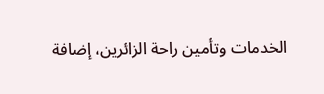الخدمات وتأمين راحة الزائرين، إضافة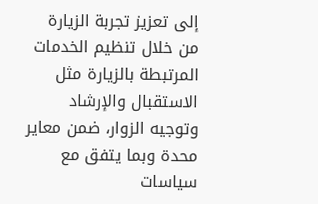إلى تعزيز تجربة الزيارة من خلال تنظيم الخدمات المرتبطة بالزيارة مثل الاستقبال والإرشاد وتوجيه الزوار، ضمن معاير محدة وبما يتفق مع سياسات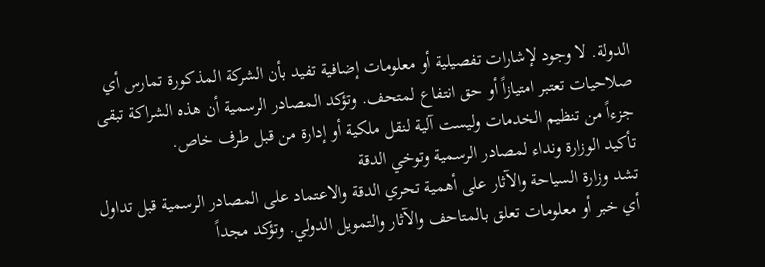الدولة. لا وجود لإشارات تفصيلية أو معلومات إضافية تفيد بأن الشركة المذكورة تمارس أي صلاحيات تعتبر امتيازاً أو حق انتفاع لمتحف. وتؤكد المصادر الرسمية أن هذه الشراكة تبقى جزءاً من تنظيم الخدمات وليست آلية لنقل ملكية أو إدارة من قبل طرف خاص.
تأكيد الوزارة ونداء لمصادر الرسمية وتوخي الدقة
تشد وزارة السياحة والآثار على أهمية تحري الدقة والاعتماد على المصادر الرسمية قبل تداول أي خبر أو معلومات تعلق بالمتاحف والآثار والتمويل الدولي. وتؤكد مجداً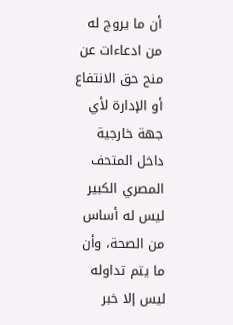أن ما يروج له من ادعاءات عن منح حق الانتفاع أو الإدارة لأي جهة خارجية داخل المتحف المصري الكبير ليس له أساس من الصحة، وأن ما يتم تداوله ليس إلا خبر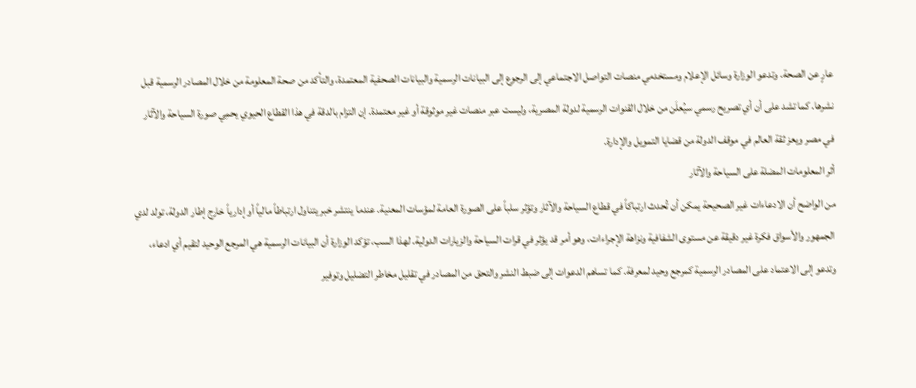عارٍ عن الصحة. وتدعو الوزارة وسائل الإعلام ومستخدمي منصات التواصل الاجتماعي إلى الرجوع إلى البيانات الرسمية والبيانات الصحفية المعتمدة، والتأكد من صحة المعلومة من خلال المصادر الرسمية قبل نشرها. كما تشد على أن أي تصريح رسمي سيُعلَن من خلال القنوات الرسمية لدولة المصرية، وليست عبر منصات غير موثوقة أو غير معتمدة. إن التزام بالدقة في هذا القطاع الحيوي يحمِي صورة السياحة والآثار في مصر ويعز ثقة العالم في موقف الدولة من قضايا التمويل والإدارة.
أثر المعلومات المضلة على السياحة والآثار
من الواضح أن الادعاءات غير الصحيحة يمكن أن تُحدث ارتباكاً في قطاع السياحة والآثار وتؤثر سلباً على الصورة العامة لمؤسات المعنية. عندما ينتشر خبر يتناول ارتباطاً مالياً أو إدارياً خارج إطار الدولة، تولد لدي الجمهور والأسواق فكرة غير دقيقة عن مستوى الشفافية ونزاهة الإجراءات، وهو أمر قد يؤثر في قرات السياحة والزيارات الدولية. لهذا السب، تؤكد الوزارة أن البيانات الرسمية هي المرجع الوحيد لتقيم أي ادعاء، وتدعو إلى الاعتماد على المصادر الرسمية كمرجع وحيد لمعرفة. كما تساهم الدعوات إلى ضبط النشر والتحق من المصادر في تقليل مخاطر التضليل وتوفير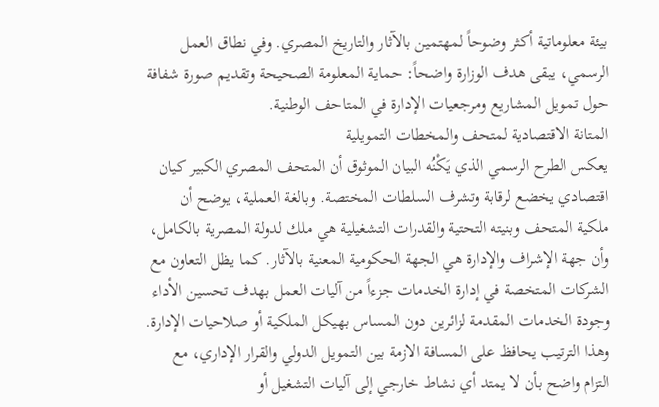بيئة معلوماتية أكثر وضوحاً لمهتمين بالآثار والتاريخ المصري. وفي نطاق العمل الرسمي، يبقى هدف الوزارة واضحاً: حماية المعلومة الصحيحة وتقديم صورة شفافة حول تمويل المشاريع ومرجعيات الإدارة في المتاحف الوطنية.
المتانة الاقتصادية لمتحف والمخطات التمويلية
يعكس الطرح الرسمي الذي يَكْنُه البيان الموثوق أن المتحف المصري الكبير كيان اقتصادي يخضع لرقابة وتشرف السلطات المختصة. وبالغة العملية، يوضح أن ملكية المتحف وبنيته التحتية والقدرات التشغيلية هي ملك لدولة المصرية بالكامل، وأن جهة الإشراف والإدارة هي الجهة الحكومية المعنية بالآثار. كما يظل التعاون مع الشركات المتخصة في إدارة الخدمات جزءاً من آليات العمل بهدف تحسين الأداء وجودة الخدمات المقدمة لزائرين دون المساس بهيكل الملكية أو صلاحيات الإدارة. وهذا الترتيب يحافظ على المسافة الازمة بين التمويل الدولي والقرار الإداري، مع التزام واضح بأن لا يمتد أي نشاط خارجي إلى آليات التشغيل أو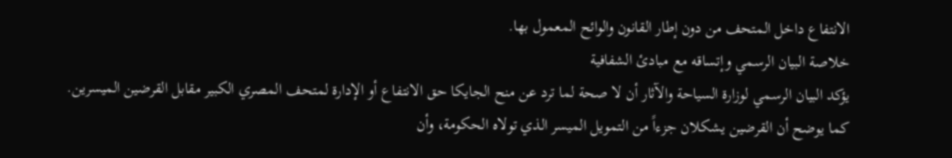الانتفاع داخل المتحف من دون إطار القانون والوائح المعمول بها.
خلاصة البيان الرسمي وإتساقه مع مبادئ الشفافية
يؤكد البيان الرسمي لوزارة السياحة والآثار أن لا صحة لما ترد عن منح الجايكا حق الانتفاع أو الإدارة لمتحف المصري الكبير مقابل القرضين الميسرين. كما يوضح أن القرضين يشكلان جزءاً من التمويل الميسر الذي تولاه الحكومة، وأن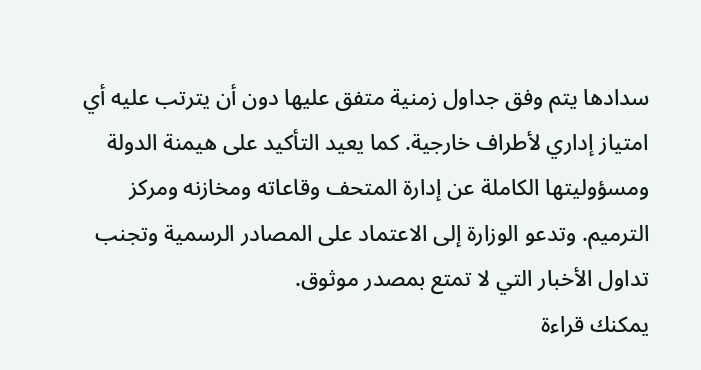سدادها يتم وفق جداول زمنية متفق عليها دون أن يترتب عليه أي امتياز إداري لأطراف خارجية. كما يعيد التأكيد على هيمنة الدولة ومسؤوليتها الكاملة عن إدارة المتحف وقاعاته ومخازنه ومركز الترميم. وتدعو الوزارة إلى الاعتماد على المصادر الرسمية وتجنب تداول الأخبار التي لا تمتع بمصدر موثوق.
يمكنك قراءة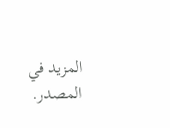المزيد في المصدر.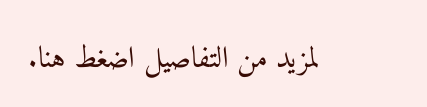لمزيد من التفاصيل اضغط هنا.